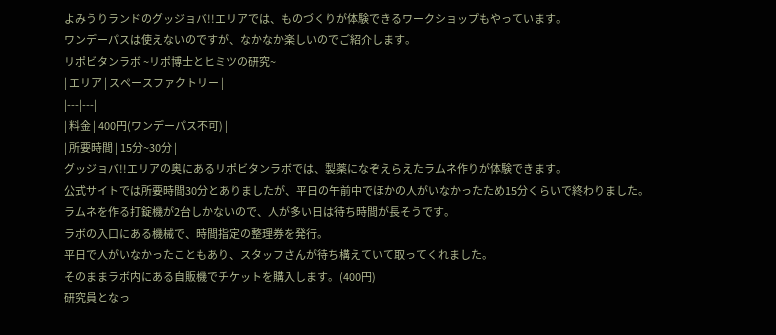よみうりランドのグッジョバ!!エリアでは、ものづくりが体験できるワークショップもやっています。
ワンデーパスは使えないのですが、なかなか楽しいのでご紹介します。
リポビタンラボ ~リポ博士とヒミツの研究~
| エリア | スペースファクトリー |
|---|---|
| 料金 | 400円(ワンデーパス不可) |
| 所要時間 | 15分~30分 |
グッジョバ!!エリアの奥にあるリポビタンラボでは、製薬になぞえらえたラムネ作りが体験できます。
公式サイトでは所要時間30分とありましたが、平日の午前中でほかの人がいなかったため15分くらいで終わりました。
ラムネを作る打錠機が2台しかないので、人が多い日は待ち時間が長そうです。
ラボの入口にある機械で、時間指定の整理券を発行。
平日で人がいなかったこともあり、スタッフさんが待ち構えていて取ってくれました。
そのままラボ内にある自販機でチケットを購入します。(400円)
研究員となっ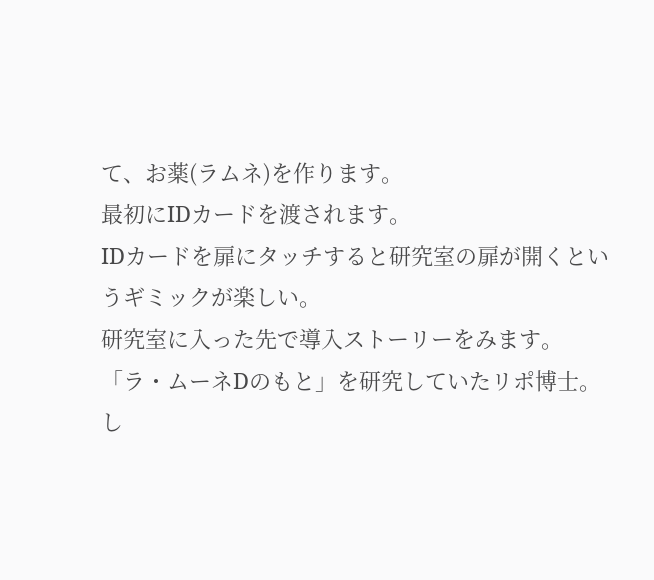て、お薬(ラムネ)を作ります。
最初にIDカードを渡されます。
IDカードを扉にタッチすると研究室の扉が開くというギミックが楽しい。
研究室に入った先で導入ストーリーをみます。
「ラ・ムーネDのもと」を研究していたリポ博士。
し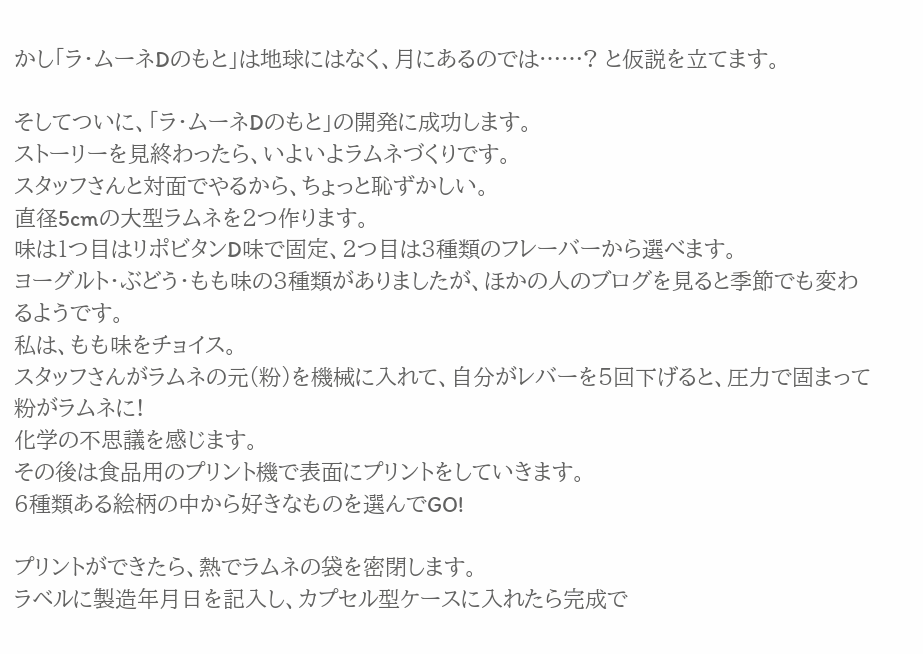かし「ラ・ムーネDのもと」は地球にはなく、月にあるのでは……? と仮説を立てます。

そしてついに、「ラ・ムーネDのもと」の開発に成功します。
ストーリーを見終わったら、いよいよラムネづくりです。
スタッフさんと対面でやるから、ちょっと恥ずかしい。
直径5cmの大型ラムネを2つ作ります。
味は1つ目はリポビタンD味で固定、2つ目は3種類のフレーバーから選べます。
ヨーグルト・ぶどう・もも味の3種類がありましたが、ほかの人のブログを見ると季節でも変わるようです。
私は、もも味をチョイス。
スタッフさんがラムネの元(粉)を機械に入れて、自分がレバーを5回下げると、圧力で固まって粉がラムネに!
化学の不思議を感じます。
その後は食品用のプリント機で表面にプリントをしていきます。
6種類ある絵柄の中から好きなものを選んでGO!

プリントができたら、熱でラムネの袋を密閉します。
ラベルに製造年月日を記入し、カプセル型ケースに入れたら完成で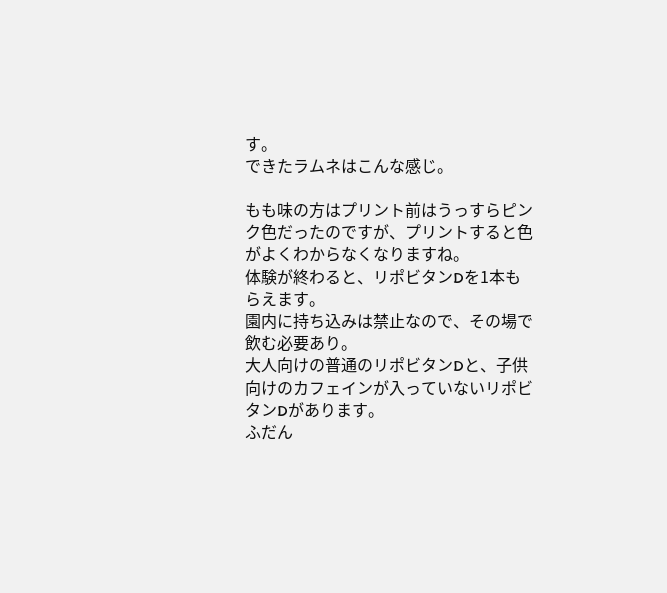す。
できたラムネはこんな感じ。

もも味の方はプリント前はうっすらピンク色だったのですが、プリントすると色がよくわからなくなりますね。
体験が終わると、リポビタンDを1本もらえます。
園内に持ち込みは禁止なので、その場で飲む必要あり。
大人向けの普通のリポビタンDと、子供向けのカフェインが入っていないリポビタンDがあります。
ふだん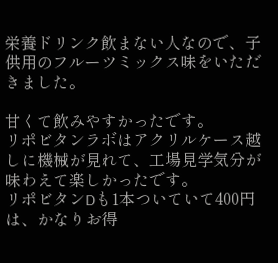栄養ドリンク飲まない人なので、子供用のフルーツミックス味をいただきました。

甘くて飲みやすかったです。
リポビタンラボはアクリルケース越しに機械が見れて、工場見学気分が味わえて楽しかったです。
リポビタンDも1本ついていて400円は、かなりお得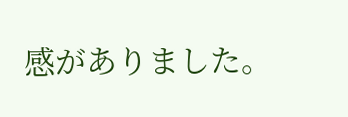感がありました。